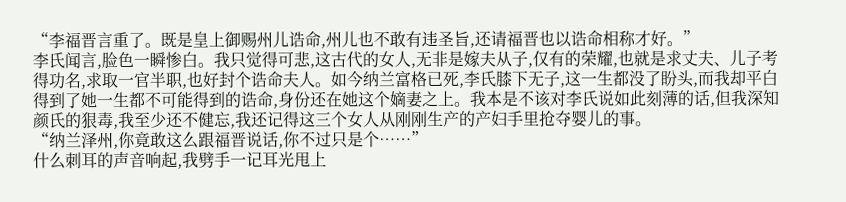“李福晋言重了。既是皇上御赐州儿诰命,州儿也不敢有违圣旨,还请福晋也以诰命相称才好。”
李氏闻言,脸色一瞬惨白。我只觉得可悲,这古代的女人,无非是嫁夫从子,仅有的荣耀,也就是求丈夫、儿子考得功名,求取一官半职,也好封个诰命夫人。如今纳兰富格已死,李氏膝下无子,这一生都没了盼头,而我却平白得到了她一生都不可能得到的诰命,身份还在她这个嫡妻之上。我本是不该对李氏说如此刻薄的话,但我深知颜氏的狠毒,我至少还不健忘,我还记得这三个女人从刚刚生产的产妇手里抢夺婴儿的事。
“纳兰泽州,你竟敢这么跟福晋说话,你不过只是个……”
什么刺耳的声音响起,我劈手一记耳光甩上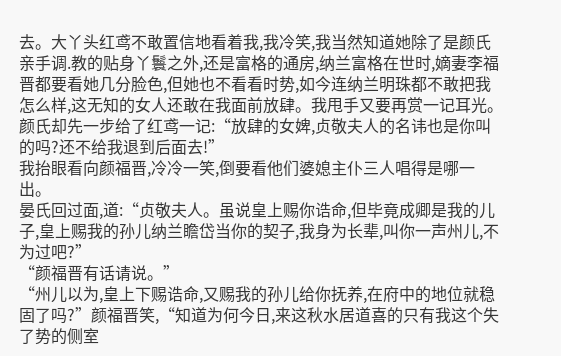去。大丫头红鸢不敢置信地看着我,我冷笑,我当然知道她除了是颜氏亲手调.教的贴身丫鬟之外,还是富格的通房,纳兰富格在世时,嫡妻李福晋都要看她几分脸色,但她也不看看时势,如今连纳兰明珠都不敢把我怎么样,这无知的女人还敢在我面前放肆。我甩手又要再赏一记耳光。颜氏却先一步给了红鸢一记:“放肆的女婢,贞敬夫人的名讳也是你叫的吗?还不给我退到后面去!”
我抬眼看向颜福晋,冷冷一笑,倒要看他们婆媳主仆三人唱得是哪一出。
晏氏回过面,道:“贞敬夫人。虽说皇上赐你诰命,但毕竟成卿是我的儿子,皇上赐我的孙儿纳兰瞻岱当你的契子,我身为长辈,叫你一声州儿,不为过吧?”
“颜福晋有话请说。”
“州儿以为,皇上下赐诰命,又赐我的孙儿给你抚养,在府中的地位就稳固了吗?”颜福晋笑,“知道为何今日,来这秋水居道喜的只有我这个失了势的侧室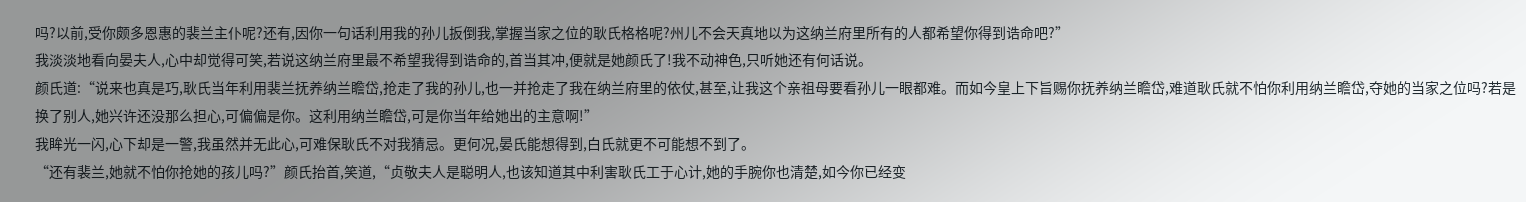吗?以前,受你颇多恩惠的裴兰主仆呢?还有,因你一句话利用我的孙儿扳倒我,掌握当家之位的耿氏格格呢?州儿不会天真地以为这纳兰府里所有的人都希望你得到诰命吧?”
我淡淡地看向晏夫人,心中却觉得可笑,若说这纳兰府里最不希望我得到诰命的,首当其冲,便就是她颜氏了!我不动神色,只听她还有何话说。
颜氏道:“说来也真是巧,耿氏当年利用裴兰抚养纳兰瞻岱,抢走了我的孙儿,也一并抢走了我在纳兰府里的依仗,甚至,让我这个亲祖母要看孙儿一眼都难。而如今皇上下旨赐你抚养纳兰瞻岱,难道耿氏就不怕你利用纳兰瞻岱,夺她的当家之位吗?若是换了别人,她兴许还没那么担心,可偏偏是你。这利用纳兰瞻岱,可是你当年给她出的主意啊!”
我眸光一闪,心下却是一警,我虽然并无此心,可难保耿氏不对我猜忌。更何况,晏氏能想得到,白氏就更不可能想不到了。
“还有裴兰,她就不怕你抢她的孩儿吗?”颜氏抬首,笑道,“贞敬夫人是聪明人,也该知道其中利害耿氏工于心计,她的手腕你也清楚,如今你已经变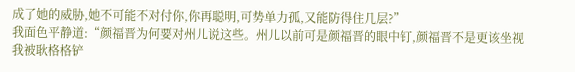成了她的威胁,她不可能不对付你,你再聪明,可势单力孤,又能防得住几层?”
我面色平静道:“颜福晋为何要对州儿说这些。州儿以前可是颜福晋的眼中钉,颜福晋不是更该坐视我被耿格格铲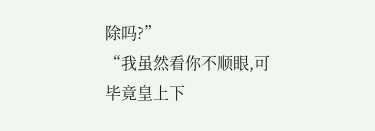除吗?”
“我虽然看你不顺眼,可毕竟皇上下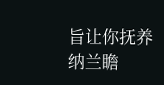旨让你抚养纳兰瞻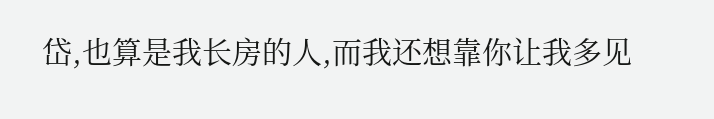岱,也算是我长房的人,而我还想靠你让我多见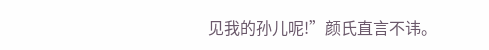见我的孙儿呢!”颜氏直言不讳。